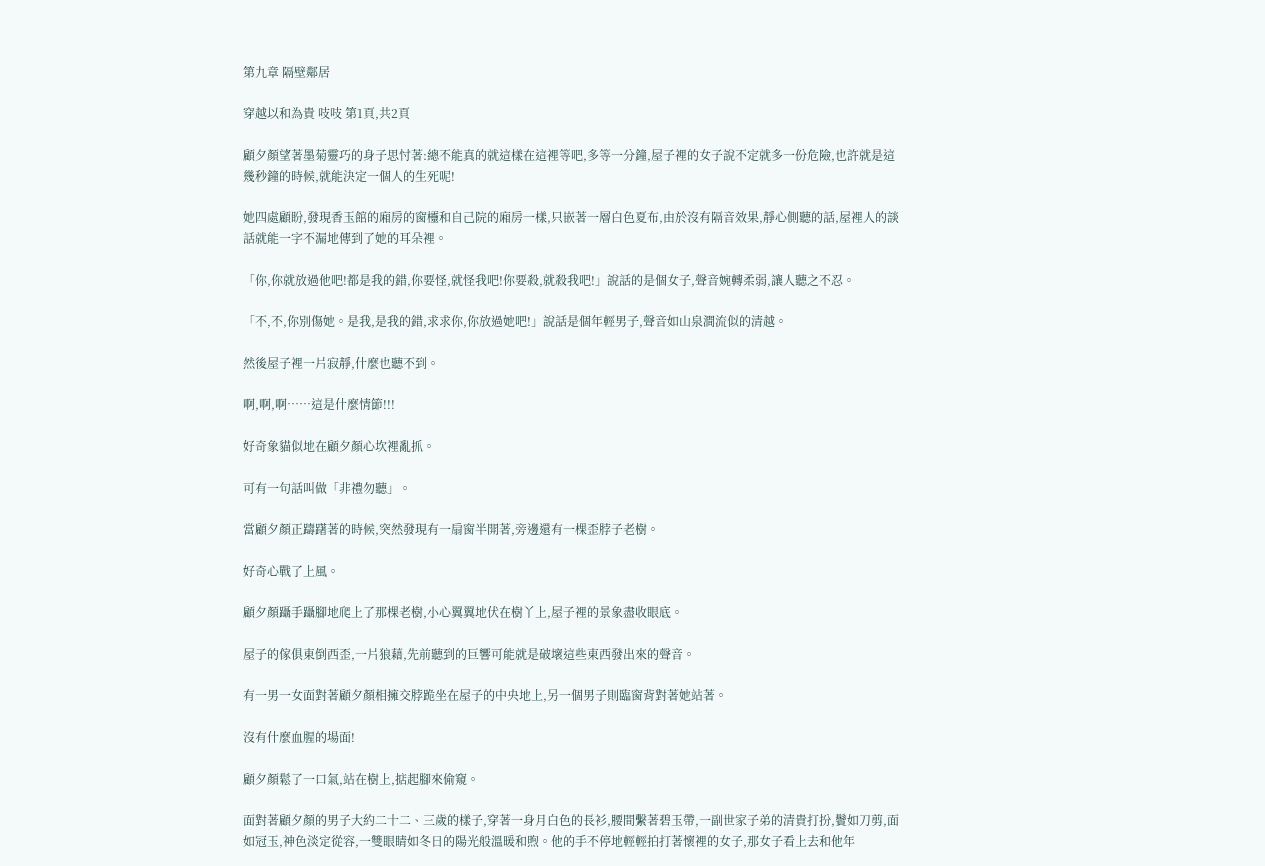第九章 隔壁鄰居

穿越以和為貴 吱吱 第1頁,共2頁

顧夕顏望著墨菊靈巧的身子思忖著:總不能真的就這樣在這裡等吧,多等一分鐘,屋子裡的女子說不定就多一份危險,也許就是這幾秒鐘的時候,就能決定一個人的生死呢!

她四處顧盼,發現香玉館的廂房的窗欞和自己院的廂房一樣,只嵌著一層白色夏布,由於沒有隔音效果,靜心側聽的話,屋裡人的談話就能一字不漏地傳到了她的耳朵裡。

「你,你就放過他吧!都是我的錯,你要怪,就怪我吧!你要殺,就殺我吧!」說話的是個女子,聲音婉轉柔弱,讓人聽之不忍。

「不,不,你別傷她。是我,是我的錯,求求你,你放過她吧!」說話是個年輕男子,聲音如山泉澗流似的清越。

然後屋子裡一片寂靜,什麼也聽不到。

啊,啊,啊……這是什麼情節!!!

好奇象貓似地在顧夕顏心坎裡亂抓。

可有一句話叫做「非禮勿聽」。

當顧夕顏正躊躇著的時候,突然發現有一扇窗半開著,旁邊還有一棵歪脖子老樹。

好奇心戰了上風。

顧夕顏躡手躡腳地爬上了那棵老樹,小心翼翼地伏在樹丫上,屋子裡的景象盡收眼底。

屋子的傢俱東倒西歪,一片狼藉,先前聽到的巨響可能就是破壞這些東西發出來的聲音。

有一男一女面對著顧夕顏相擁交脖跪坐在屋子的中央地上,另一個男子則臨窗背對著她站著。

沒有什麼血腥的場面!

顧夕顏鬆了一口氣,站在樹上,掂起腳來偷窺。

面對著顧夕顏的男子大約二十二、三歲的樣子,穿著一身月白色的長衫,腰間繫著碧玉帶,一副世家子弟的清貴打扮,鬢如刀剪,面如冠玉,神色淡定從容,一雙眼睛如冬日的陽光般溫暖和煦。他的手不停地輕輕拍打著懷裡的女子,那女子看上去和他年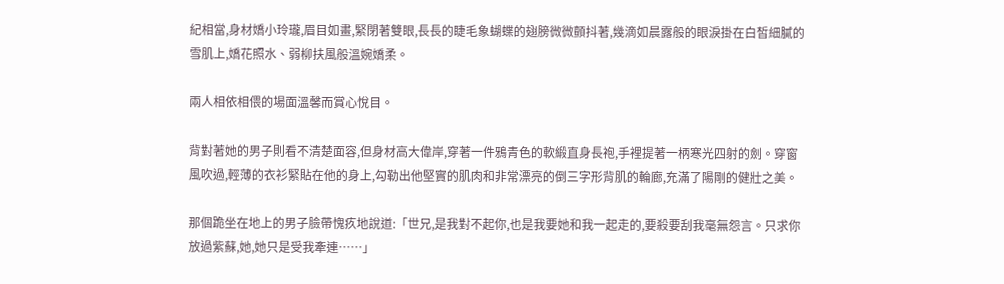紀相當,身材嬌小玲瓏,眉目如畫,緊閉著雙眼,長長的睫毛象蝴蝶的翅膀微微顫抖著,幾滴如晨露般的眼淚掛在白皙細膩的雪肌上,嬌花照水、弱柳扶風般溫婉嬌柔。

兩人相依相偎的場面溫馨而賞心悅目。

背對著她的男子則看不清楚面容,但身材高大偉岸,穿著一件鴉青色的軟緞直身長袍,手裡提著一柄寒光四射的劍。穿窗風吹過,輕薄的衣衫緊貼在他的身上,勾勒出他堅實的肌肉和非常漂亮的倒三字形背肌的輪廊,充滿了陽剛的健壯之美。

那個跪坐在地上的男子臉帶愧疚地說道:「世兄,是我對不起你,也是我要她和我一起走的,要殺要刮我毫無怨言。只求你放過紫蘇,她,她只是受我牽連……」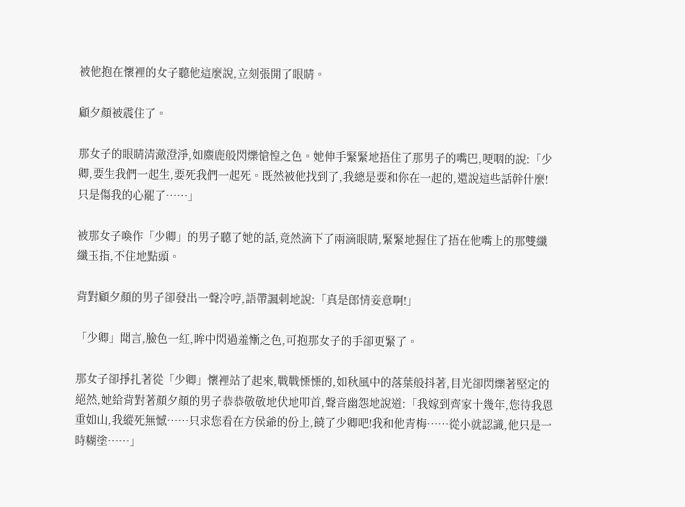被他抱在懷裡的女子聽他這麼說,立刻張開了眼睛。

顧夕顏被震住了。

那女子的眼睛清澈澄淨,如麋鹿般閃爍愴惶之色。她伸手緊緊地捂住了那男子的嘴巴,哽咽的說:「少卿,要生我們一起生,要死我們一起死。既然被他找到了,我總是要和你在一起的,還說這些話幹什麼!只是傷我的心罷了……」

被那女子喚作「少卿」的男子聽了她的話,竟然滴下了兩滴眼睛,緊緊地握住了捂在他嘴上的那雙纖纖玉指,不住地點頭。

背對顧夕顏的男子卻發出一聲冷哼,語帶諷刺地說:「真是郎情妾意啊!」

「少卿」聞言,臉色一紅,眸中閃過羞慚之色,可抱那女子的手卻更緊了。

那女子卻掙扎著從「少卿」懷裡站了起來,戰戰慄慄的,如秋風中的落葉般抖著,目光卻閃爍著堅定的絕然,她給背對著顏夕顏的男子恭恭敬敬地伏地叩首,聲音幽怨地說道:「我嫁到齊家十幾年,您待我恩重如山,我縱死無憾……只求您看在方侯爺的份上,饒了少卿吧!我和他青梅……從小就認識,他只是一時糊塗……」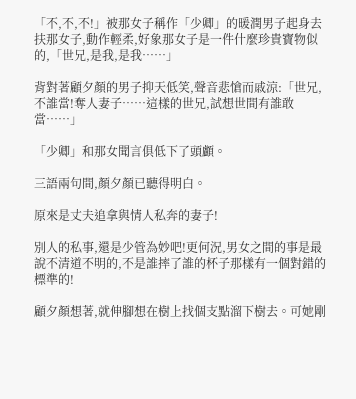「不,不,不!」被那女子稱作「少卿」的暖潤男子起身去扶那女子,動作輕柔,好象那女子是一件什麼珍貴寶物似的,「世兄,是我,是我……」

背對著顧夕顏的男子抑天低笑,聲音悲愴而戚涼:「世兄,不誰當!奪人妻子……這樣的世兄,試想世間有誰敢當……」

「少卿」和那女聞言俱低下了頭顱。

三語兩句間,顏夕顏已聽得明白。

原來是丈夫追拿與情人私奔的妻子!

別人的私事,還是少管為妙吧!更何況,男女之間的事是最說不清道不明的,不是誰摔了誰的杯子那樣有一個對錯的標準的!

顧夕顏想著,就伸腳想在樹上找個支點溜下樹去。可她剛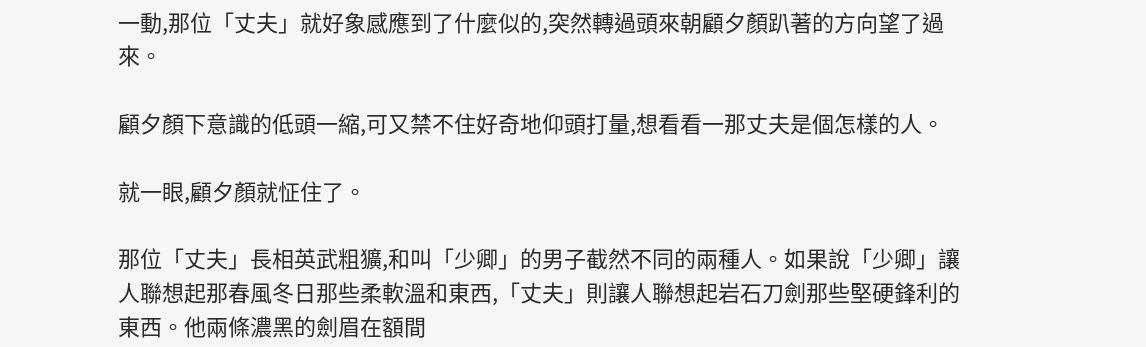一動,那位「丈夫」就好象感應到了什麼似的,突然轉過頭來朝顧夕顏趴著的方向望了過來。

顧夕顏下意識的低頭一縮,可又禁不住好奇地仰頭打量,想看看一那丈夫是個怎樣的人。

就一眼,顧夕顏就怔住了。

那位「丈夫」長相英武粗獷,和叫「少卿」的男子截然不同的兩種人。如果說「少卿」讓人聯想起那春風冬日那些柔軟溫和東西,「丈夫」則讓人聯想起岩石刀劍那些堅硬鋒利的東西。他兩條濃黑的劍眉在額間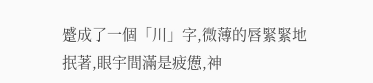蹙成了一個「川」字,微薄的唇緊緊地抿著,眼宇間滿是疲憊,神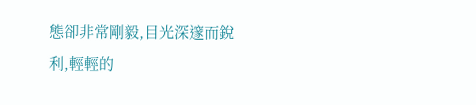態卻非常剛毅,目光深邃而銳利,輕輕的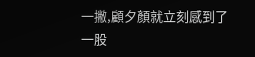一撇,顧夕顏就立刻感到了一股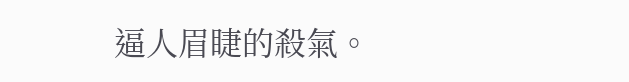逼人眉睫的殺氣。